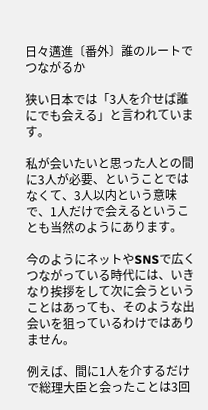日々邁進〔番外〕誰のルートでつながるか

狭い日本では「3人を介せば誰にでも会える」と言われています。

私が会いたいと思った人との間に3人が必要、ということではなくて、3人以内という意味で、1人だけで会えるということも当然のようにあります。

今のようにネットやSNSで広くつながっている時代には、いきなり挨拶をして次に会うということはあっても、そのような出会いを狙っているわけではありません。

例えば、間に1人を介するだけで総理大臣と会ったことは3回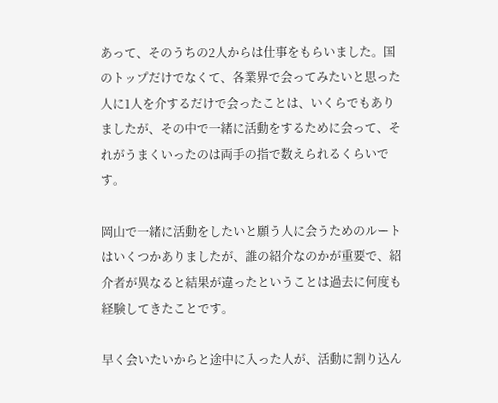あって、そのうちの2人からは仕事をもらいました。国のトップだけでなくて、各業界で会ってみたいと思った人に1人を介するだけで会ったことは、いくらでもありましたが、その中で一緒に活動をするために会って、それがうまくいったのは両手の指で数えられるくらいです。

岡山で一緒に活動をしたいと願う人に会うためのルートはいくつかありましたが、誰の紹介なのかが重要で、紹介者が異なると結果が違ったということは過去に何度も経験してきたことです。

早く会いたいからと途中に入った人が、活動に割り込ん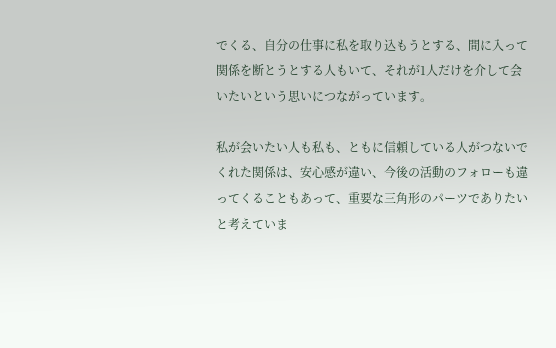でくる、自分の仕事に私を取り込もうとする、間に入って関係を断とうとする人もいて、それが1人だけを介して会いたいという思いにつながっています。

私が会いたい人も私も、ともに信頼している人がつないでくれた関係は、安心感が違い、今後の活動のフォローも違ってくることもあって、重要な三角形のパーツでありたいと考えていま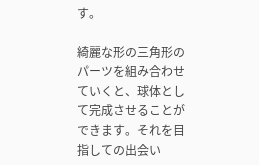す。

綺麗な形の三角形のパーツを組み合わせていくと、球体として完成させることができます。それを目指しての出会い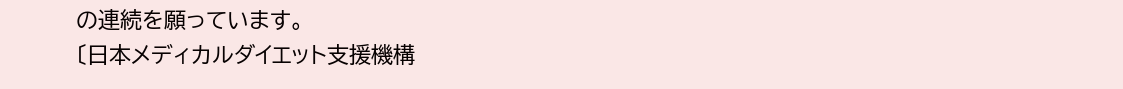の連続を願っています。
〔日本メディカルダイエット支援機構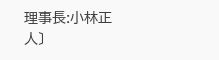理事長:小林正人〕